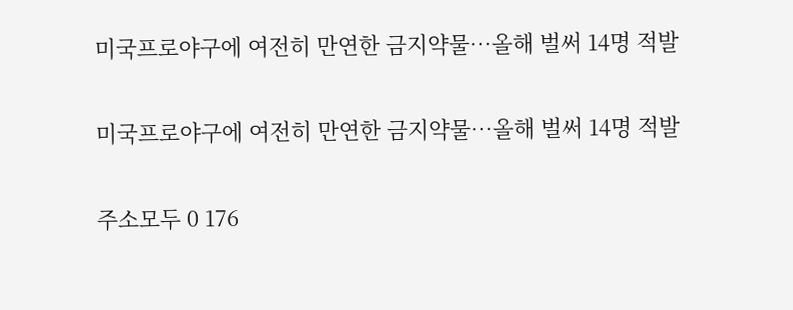미국프로야구에 여전히 만연한 금지약물…올해 벌써 14명 적발

미국프로야구에 여전히 만연한 금지약물…올해 벌써 14명 적발

주소모두 0 176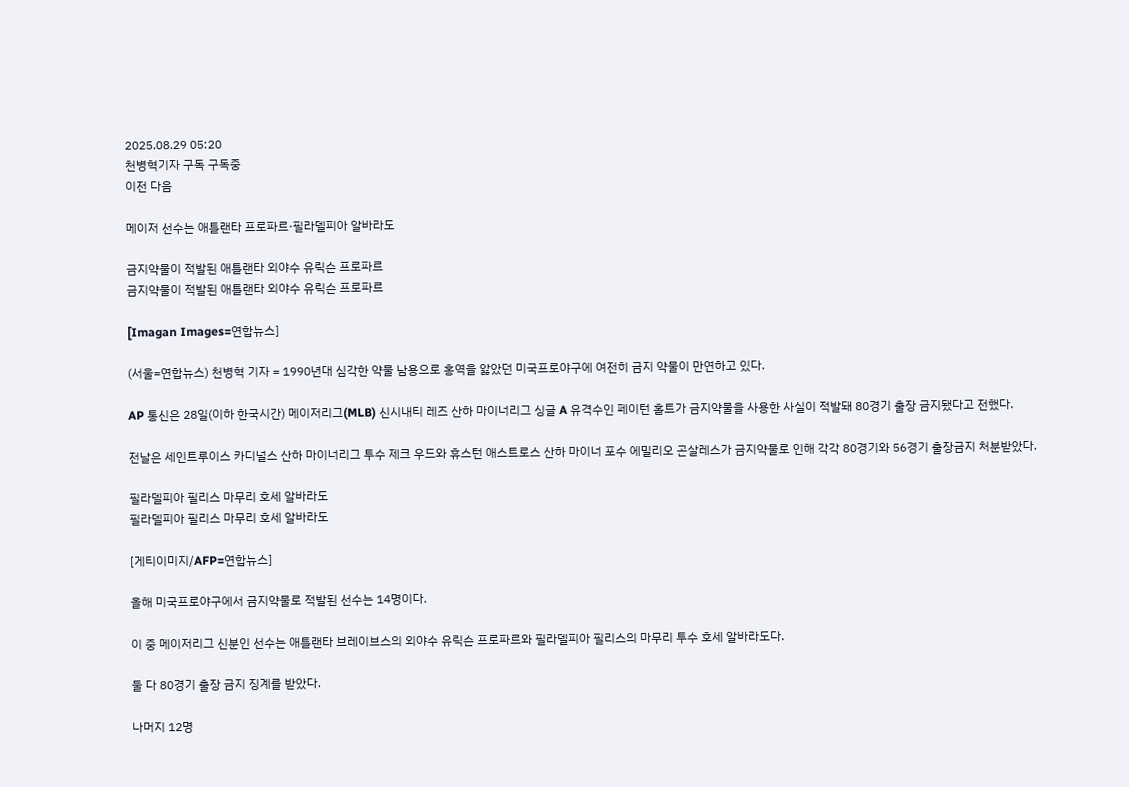2025.08.29 05:20
천병혁기자 구독 구독중
이전 다음

메이저 선수는 애틀랜타 프로파르·필라델피아 알바라도

금지약물이 적발된 애틀랜타 외야수 유릭슨 프로파르
금지약물이 적발된 애틀랜타 외야수 유릭슨 프로파르

[Imagan Images=연합뉴스]

(서울=연합뉴스) 천병혁 기자 = 1990년대 심각한 약물 남용으로 홍역을 앓았던 미국프로야구에 여전히 금지 약물이 만연하고 있다.

AP 통신은 28일(이하 한국시간) 메이저리그(MLB) 신시내티 레즈 산하 마이너리그 싱글 A 유격수인 페이턴 홀트가 금지약물을 사용한 사실이 적발돼 80경기 출장 금지됐다고 전했다.

전날은 세인트루이스 카디널스 산하 마이너리그 투수 제크 우드와 휴스턴 애스트로스 산하 마이너 포수 에밀리오 곤살레스가 금지약물로 인해 각각 80경기와 56경기 출장금지 처분받았다.

필라델피아 필리스 마무리 호세 알바라도
필라델피아 필리스 마무리 호세 알바라도

[게티이미지/AFP=연합뉴스]

올해 미국프로야구에서 금지약물로 적발된 선수는 14명이다.

이 중 메이저리그 신분인 선수는 애틀랜타 브레이브스의 외야수 유릭슨 프로파르와 필라델피아 필리스의 마무리 투수 호세 알바라도다.

둘 다 80경기 출장 금지 징계를 받았다.

나머지 12명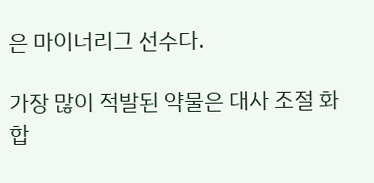은 마이너리그 선수다.

가장 많이 적발된 약물은 대사 조절 화합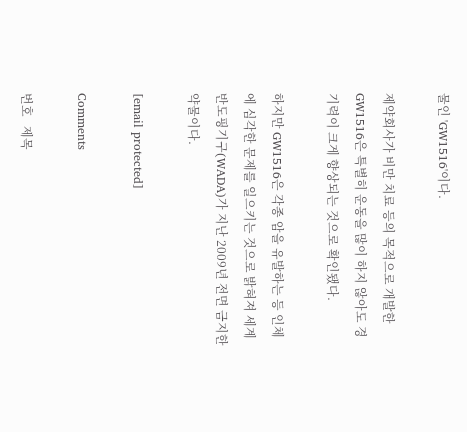물인 'GW1516'이다.

제약회사가 비만 치료 등의 목적으로 개발한 GW1516은 특별히 운동을 많이 하지 않아도 경기력이 크게 향상되는 것으로 확인됐다.

하지만 GW1516은 각종 암을 유발하는 등 인체에 심각한 문제를 일으키는 것으로 밝혀져 세계반도핑기구(WADA)가 지난 2009년 전면 금지한 약물이다.

[email protected]

Comments

번호   제목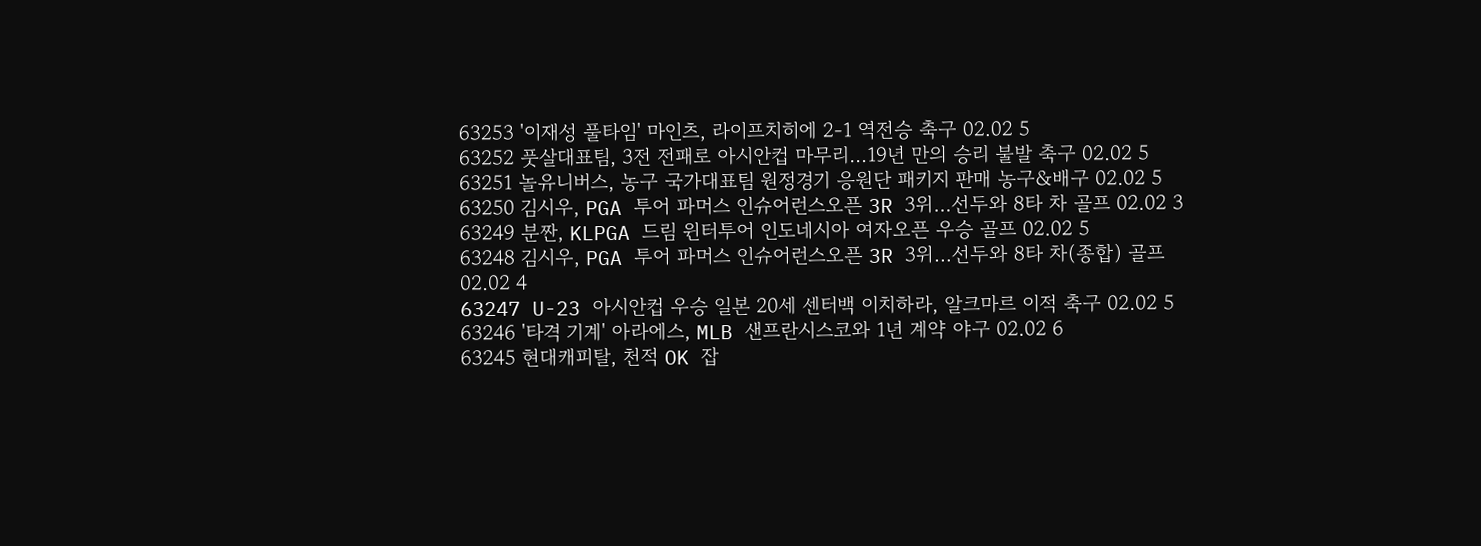63253 '이재성 풀타임' 마인츠, 라이프치히에 2-1 역전승 축구 02.02 5
63252 풋살대표팀, 3전 전패로 아시안컵 마무리…19년 만의 승리 불발 축구 02.02 5
63251 놀유니버스, 농구 국가대표팀 원정경기 응원단 패키지 판매 농구&배구 02.02 5
63250 김시우, PGA 투어 파머스 인슈어런스오픈 3R 3위…선두와 8타 차 골프 02.02 3
63249 분짠, KLPGA 드림 윈터투어 인도네시아 여자오픈 우승 골프 02.02 5
63248 김시우, PGA 투어 파머스 인슈어런스오픈 3R 3위…선두와 8타 차(종합) 골프 02.02 4
63247 U-23 아시안컵 우승 일본 20세 센터백 이치하라, 알크마르 이적 축구 02.02 5
63246 '타격 기계' 아라에스, MLB 샌프란시스코와 1년 계약 야구 02.02 6
63245 현대캐피탈, 천적 OK 잡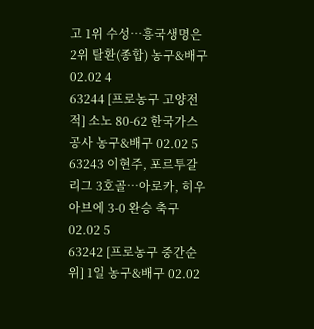고 1위 수성…흥국생명은 2위 탈환(종합) 농구&배구 02.02 4
63244 [프로농구 고양전적] 소노 80-62 한국가스공사 농구&배구 02.02 5
63243 이현주, 포르투갈 리그 3호골…아로카, 히우 아브에 3-0 완승 축구 02.02 5
63242 [프로농구 중간순위] 1일 농구&배구 02.02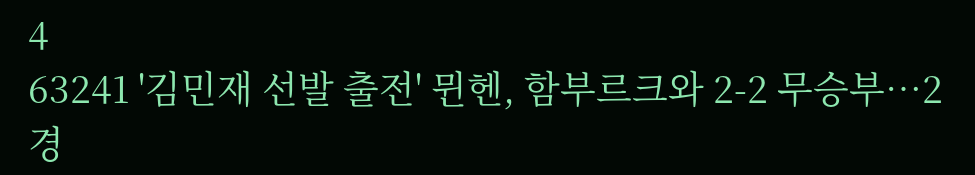4
63241 '김민재 선발 출전' 뮌헨, 함부르크와 2-2 무승부…2경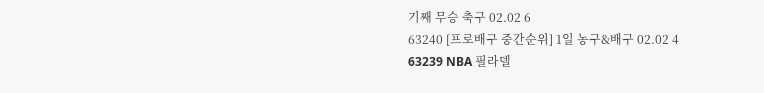기째 무승 축구 02.02 6
63240 [프로배구 중간순위] 1일 농구&배구 02.02 4
63239 NBA 필라델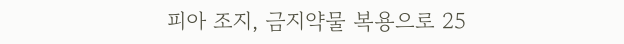피아 조지, 금지약물 복용으로 25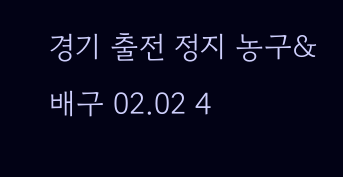경기 출전 정지 농구&배구 02.02 4